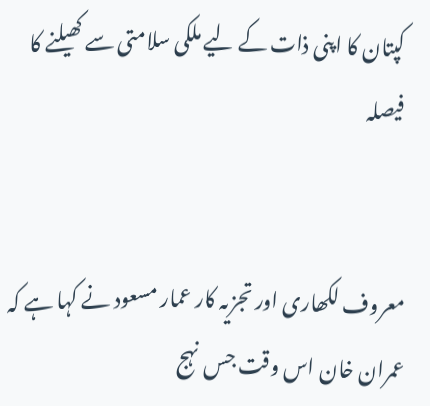کپتان کا اپنی ذات کے لیے ملکی سلامتی سے کھیلنے کا فیصلہ


معروف لکھاری اور تجزیہ کار عمار مسعود نے کہا ہے کہ عمران خان اس وقت جس نہج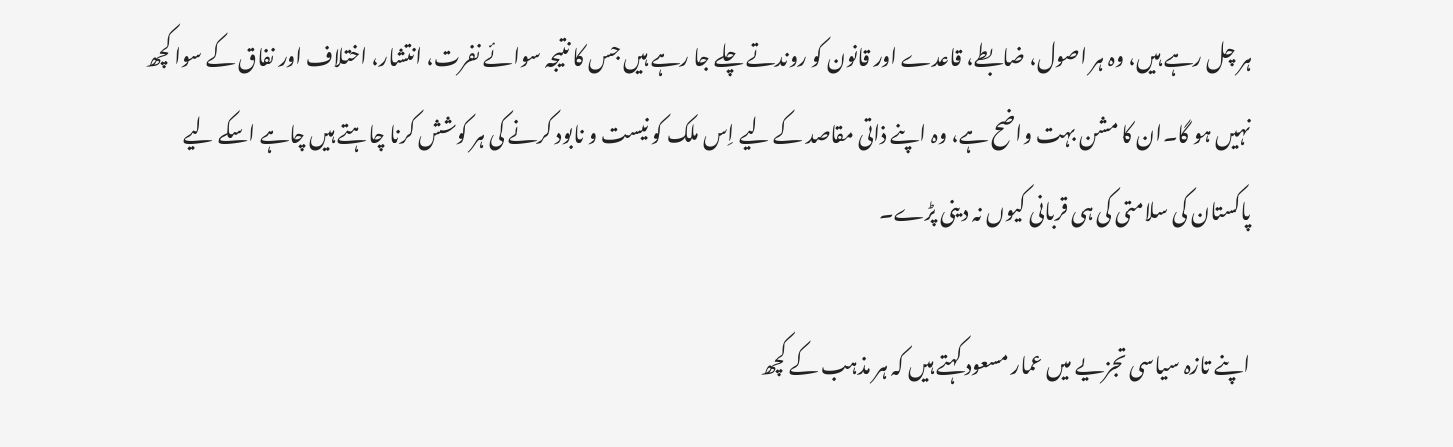ہر چل رہے ہیں، وہ ہر اصول، ضابطے، قاعدے اور قانون کو روندتے چلے جا رہے ہیں جس کا نتیجہ سوائے نفرت، انتشار، اختلاف اور نفاق کے سوا کچھ نہیں ہو گا۔ان کا مشن بہت واضح ہے، وہ اپنے ذاتی مقاصد کے لیے اِس ملک کو نیست و نابود کرنے کی ہر کوشش کرنا چاہتے ہیں چاہے اسکے لیے پاکستان کی سلامتی کی ہی قربانی کیوں نہ دینی پڑے۔

اپنے تازہ سیاسی تجزیے میں عمار مسعود کہتے ہیں کہ ہر مذہب کے کچھ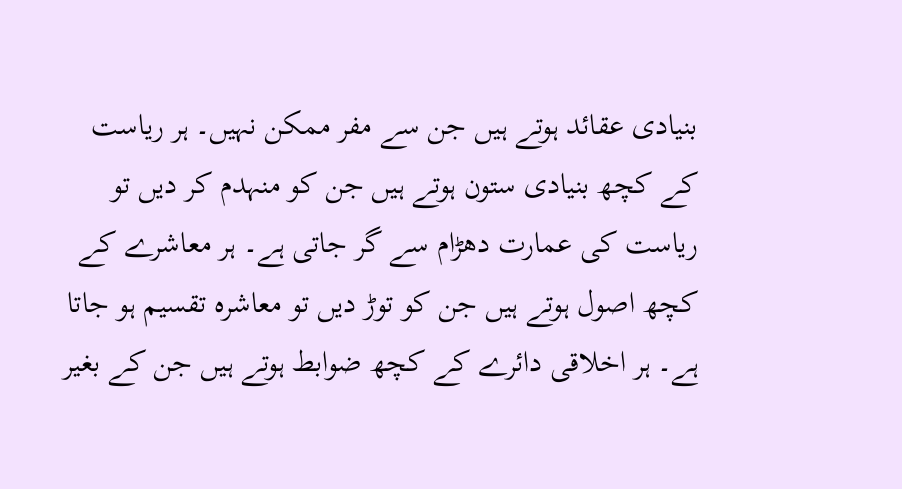بنیادی عقائد ہوتے ہیں جن سے مفر ممکن نہیں۔ ہر ریاست کے کچھ بنیادی ستون ہوتے ہیں جن کو منہدم کر دیں تو ریاست کی عمارت دھڑام سے گر جاتی ہے۔ ہر معاشرے کے کچھ اصول ہوتے ہیں جن کو توڑ دیں تو معاشرہ تقسیم ہو جاتا ہے۔ ہر اخلاقی دائرے کے کچھ ضوابط ہوتے ہیں جن کے بغیر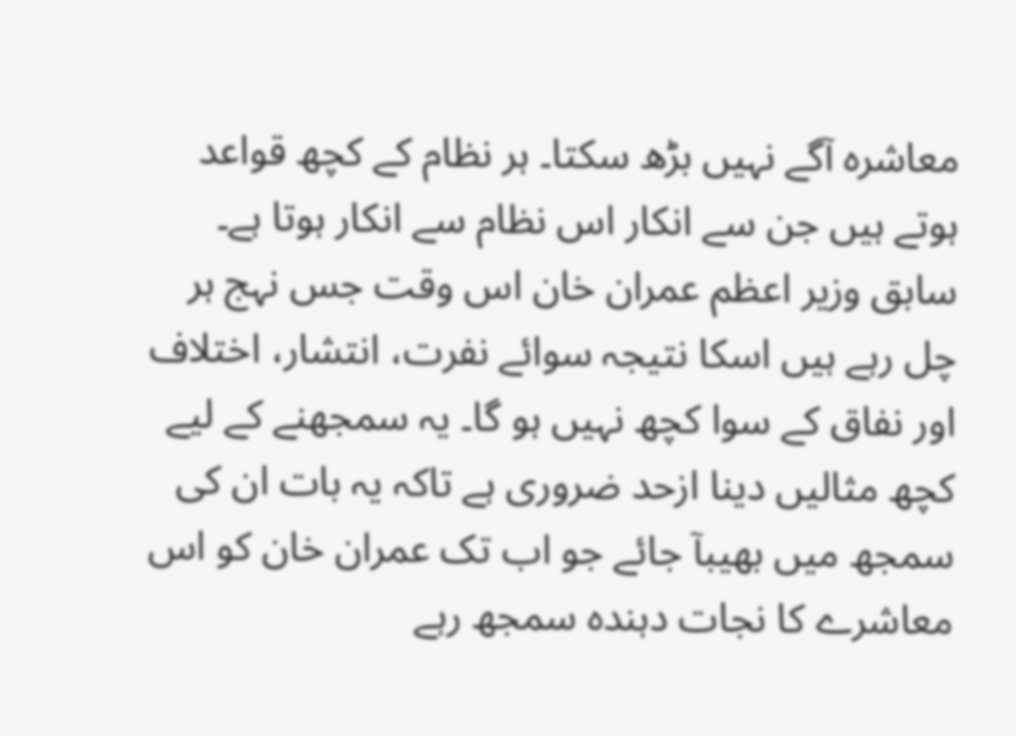معاشرہ آگے نہیں بڑھ سکتا۔ ہر نظام کے کچھ قواعد ہوتے ہیں جن سے انکار اس نظام سے انکار ہوتا ہے۔ سابق وزیر اعظم عمران خان اس وقت جس نہج ہر چل رہے ہیں اسکا نتیجہ سوائے نفرت، انتشار، اختلاف اور نفاق کے سوا کچھ نہیں ہو گا۔ یہ سمجھنے کے لیے کچھ مثالیں دینا ازحد ضروری ہے تاکہ یہ بات ان کی سمجھ میں بھیبآ جائے جو اب تک عمران خان کو اس معاشرے کا نجات دہندہ سمجھ رہے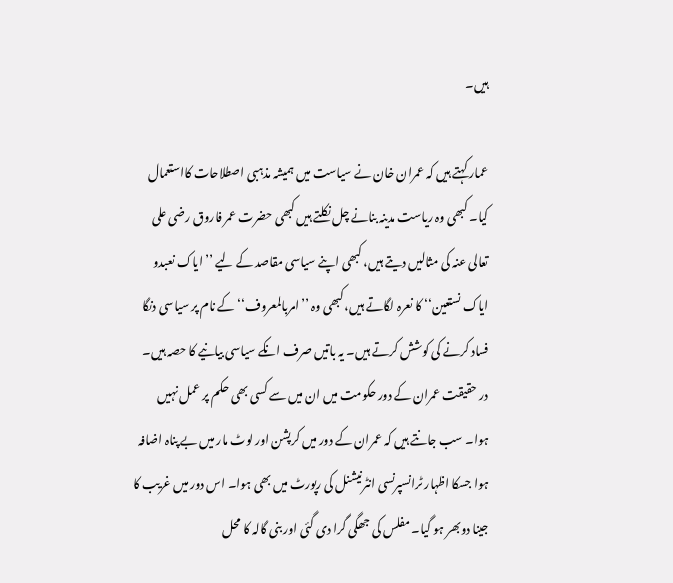ہیں۔

عمار کہتے ہیں کہ عمران خان نے سیاست میں ہمیشہ مذہبی اصطلاحات کااستعمال کیا۔ کبھی وہ ریاست مدینہ بنانے چل نکلتے ہیں کبھی حضرت عمر فاروق رضی علی تعالی عنہ کی مثالیں دیتے ہیں، کبھی اپنے سیاسی مقاصد کے لیے ’’ایاک نعبدو ایاک نستعین‘‘ کا نعرہ لگاتے ہیں، کبھی وہ ’’امربالمعروف‘‘ کے نام پر سیاسی دنگا فساد کرنے کی کوشش کرتے ہیں۔ یہ باتیں صرف انکے سیاسی بیانیے کا حصہ ہیں۔ در حقیقت عمران کے دور حکومت میں ان میں سے کسی بھی حکم پر عمل نہیں ہوا۔ سب جانتے ہیں کہ عمران کے دور میں کرپشن اور لوٹ مار میں بے پناہ اضافہ ہوا جسکا اظہار ٹرانسپرنسی انٹرنیشنل کی رپورٹ میں بھی ہوا۔ اس دور میں غریب کا جینا دوبھر ہو گیا۔ مفلس کی جھگی گرا دی گئی اور بنی گالہ کا محل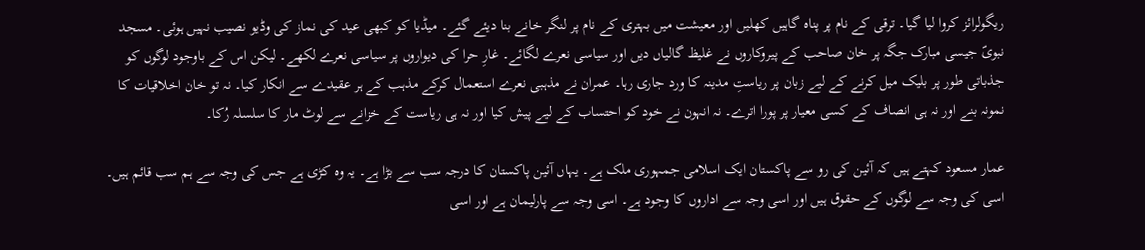ریگولرائز کروا لیا گیا۔ ترقی کے نام پر پناہ گاہیں کھلیں اور معیشت میں بہتری کے نام پر لنگر خانے بنا دیئے گئے۔ میڈیا کو کبھی عید کی نماز کی وڈیو نصیب نہیں ہوئی۔ مسجد نبویؐ جیسی مبارک جگہ پر خان صاحب کے پیروکاروں نے غلیظ گالیاں دیں اور سیاسی نعرے لگائے۔ غارِ حرا کی دیواروں پر سیاسی نعرے لکھے۔ لیکن اس کے باوجود لوگوں کو جذباتی طور پر بلیک میل کرنے کے لیے زبان پر ریاستِ مدینہ کا ورد جاری رہا۔ عمران نے مذہبی نعرے استعمال کرکے مذہب کے ہر عقیدے سے انکار کیا۔ نہ تو خان اخلاقیات کا نمونہ بنے اور نہ ہی انصاف کے کسی معیار پر پورا اترے۔ نہ انہون نے خود کو احتساب کے لیے پیش کیا اور نہ ہی ریاست کے خزانے سے لوٹ مار کا سلسلہ رُکا۔

عمار مسعود کہتے ہیں کہ آئین کی رو سے پاکستان ایک اسلامی جمہوری ملک ہے۔ یہاں آئین پاکستان کا درجہ سب سے بڑا ہے۔ یہ وہ کڑی ہے جس کی وجہ سے ہم سب قائم ہیں۔ اسی کی وجہ سے لوگوں کے حقوق ہیں اور اسی وجہ سے اداروں کا وجود ہے۔ اسی وجہ سے پارلیمان ہے اور اسی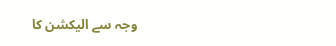وجہ سے الیکشن کا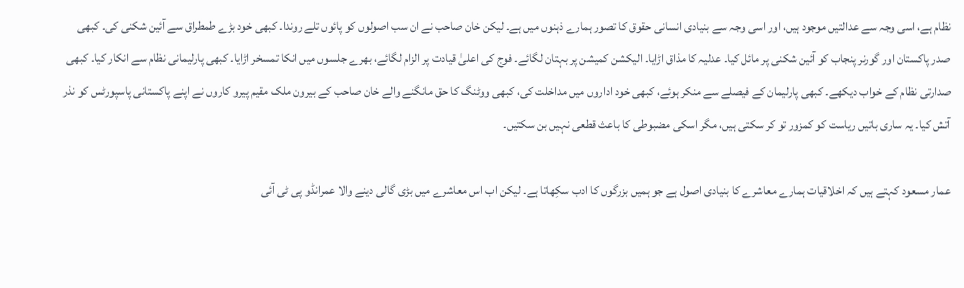نظام ہے، اسی وجہ سے عدالتیں موجود ہیں، اور اسی وجہ سے بنیادی انسانی حقوق کا تصور ہمارے ذہنوں میں ہے۔ لیکن خان صاحب نے ان سب اصولوں کو پائوں تلے روندا۔ کبھی خود بڑے طمطراق سے آئین شکنی کی۔ کبھی صدر پاکستان اور گورنر پنجاب کو آئین شکنی پر مائل کیا۔ عدلیہ کا مذاق اڑایا۔ الیکشن کمیشن پر بہتان لگائے۔ فوج کی اعلیٰ قیادت پر الزام لگائے، بھرے جلسوں میں انکا تمسخر اڑایا۔ کبھی پارلیمانی نظام سے انکار کیا۔ کبھی صدارتی نظام کے خواب دیکھے۔ کبھی پارلیمان کے فیصلے سے منکر ہوئے، کبھی خود اداروں میں مداخلت کی، کبھی ووٹنگ کا حق مانگنے والے خان صاحب کے بیرون ملک مقیم پیرو کاروں نے اپنے پاکستانی پاسپورٹس کو نذر آتش کیا۔ یہ ساری باتیں ریاست کو کمزور تو کر سکتی ہیں، مگر اسکی مضبوطی کا باعث قطعی نہیں بن سکتیں۔

عمار مسعود کہتے ہیں کہ اخلاقیات ہمارے معاشرے کا بنیادی اصول ہے جو ہمیں بزرگوں کا ادب سکِھاتا ہے۔ لیکن اب اس معاشرے میں بڑی گالی دینے والا عمرانڈو پی ٹی آئی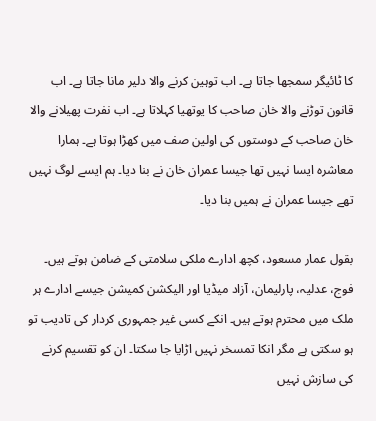کا ٹائیگر سمجھا جاتا ہے۔ اب توہین کرنے والا دلیر مانا جاتا ہے۔ اب قانون توڑنے والا خان صاحب کا یوتھیا کہلاتا ہے۔ اب نفرت پھیلانے والا خان صاحب کے دوستوں کی اولین صف میں کھڑا ہوتا ہے۔ ہمارا معاشرہ ایسا نہیں تھا جیسا عمران خان نے بنا دیا۔ ہم ایسے لوگ نہیں تھے جیسا عمران نے ہمیں بنا دیا۔

بقول عمار مسعود، کچھ ادارے ملکی سلامتی کے ضامن ہوتے ہیں۔ فوج، عدلیہ، پارلیمان، آزاد میڈیا اور الیکشن کمیشن جیسے ادارے ہر ملک میں محترم ہوتے ہیں۔ انکے کسی غیر جمہوری کردار کی تادیب تو ہو سکتی ہے مگر انکا تمسخر نہیں اڑایا جا سکتا۔ ان کو تقسیم کرنے کی سازش نہیں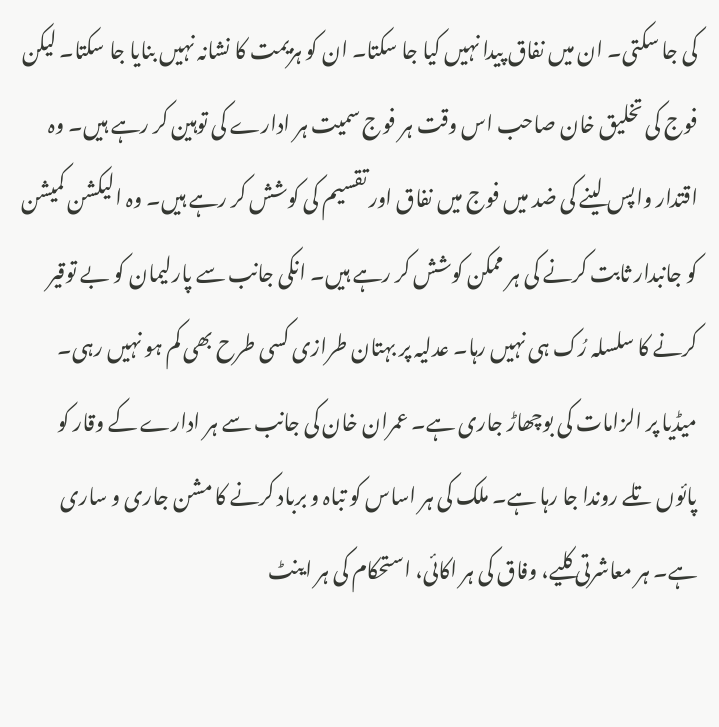کی جا سکتی۔ ان میں نفاق پیدا نہیں کیا جا سکتا۔ ان کو ہزیمت کا نشانہ نہیں بنایا جا سکتا۔ لیکن فوج کی تخلیق خان صاحب اس وقت ہر فوج سمیت ہر ادارے کی توہین کر رہے ہیں۔ وہ اقتدار واپس لینے کی ضد میں فوج میں نفاق اور تقسیم کی کوشش کر رہے ہیں۔ وہ الیکشن کمیشن کو جانبدار ثابت کرنے کی ہر ممکن کوشش کر رہے ہیں۔ انکی جانب سے پارلیمان کو بے توقیر کرنے کا سلسلہ رُک ہی نہیں رہا۔ عدلیہ پر بہتان طرازی کسی طرح بھی کم ہو نہیں رہی۔ میڈیا پر الزامات کی بوچھاڑ جاری ہے۔ عمران خان کی جانب سے ہر ادارے کے وقار کو پائوں تلے روندا جا رہا ہے۔ ملک کی ہر اساس کو تباہ و برباد کرنے کا مشن جاری و ساری ہے۔ ہر معاشرتی کلیے، وفاق کی ہر اکائی، استحکام کی ہر اینٹ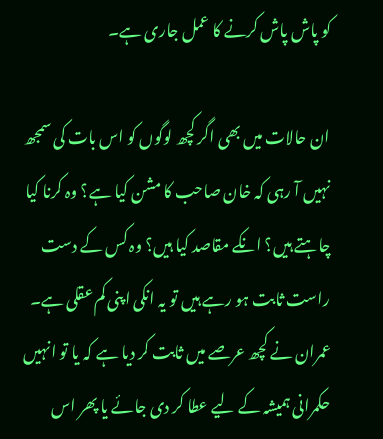کو پاش پاش کرنے کا عمل جاری ہے۔

ان حالات میں بھی اگر کچھ لوگوں کو اس بات کی سمجھ نہیں آ رہی کہ خان صاحب کا مشن کیا ہے؟ وہ کرنا کیا چاہتے ہیں؟ انکے مقاصد کیا ہیں؟ وہ کس کے دست راست ثابت ہو رہے ہیں تو یہ انکی اپنی کم عقلی ہے۔ عمران نے کچھ عرصے میں ثابت کر دیا ہے کہ یا تو انہیں حکمرانی ہمیشہ کے لیے عطا کر دی جائے یا پھر اس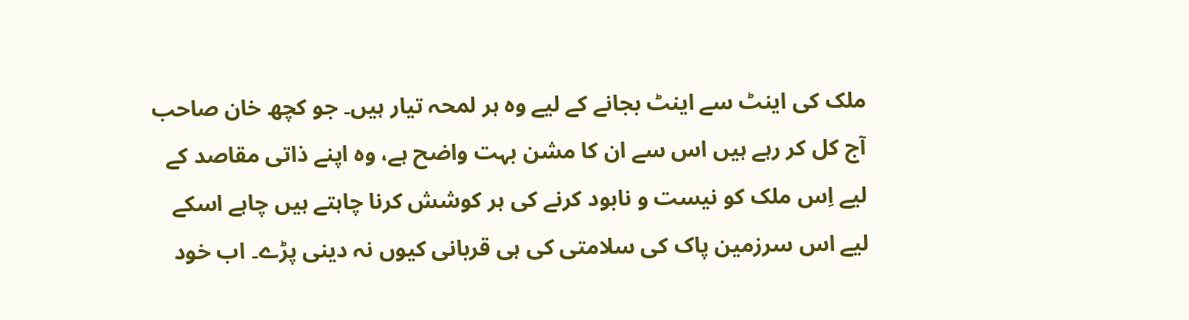ملک کی اینٹ سے اینٹ بجانے کے لیے وہ ہر لمحہ تیار ہیں۔ جو کچھ خان صاحب آج کل کر رہے ہیں اس سے ان کا مشن بہت واضح ہے، وہ اپنے ذاتی مقاصد کے لیے اِس ملک کو نیست و نابود کرنے کی ہر کوشش کرنا چاہتے ہیں چاہے اسکے لیے اس سرزمین پاک کی سلامتی کی ہی قربانی کیوں نہ دینی پڑے۔ اب خود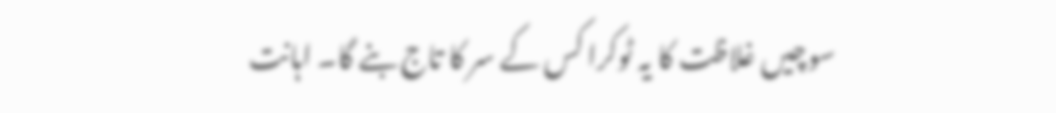سوچیں غلاظت کا یہ ٹوکرا کس کے سر کا تاج بنے گا۔ اہانت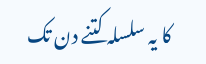کا یہ سلسلہ کتنے دن تک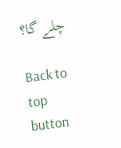چلے گا؟

Back to top button